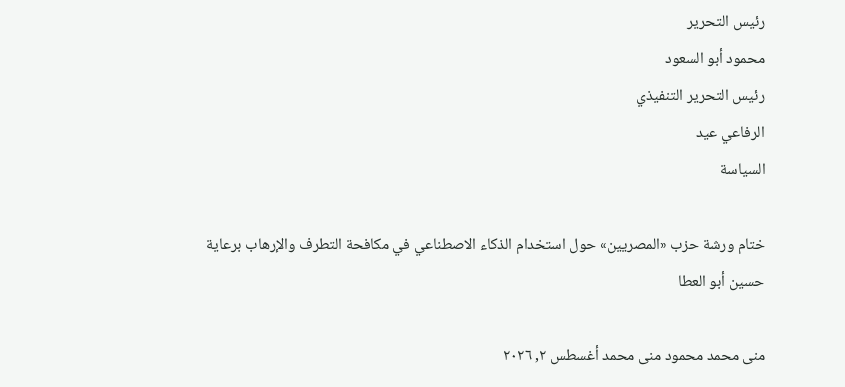رئيس التحرير
محمود أبو السعود
رئيس التحرير التنفيذي
الرفاعي عيد
السياسة

ختام ورشة حزب «المصريين» حول استخدام الذكاء الاصطناعي في مكافحة التطرف والإرهاب برعاية حسين أبو العطا

منى محمد محمود منى محمد أغسطس ٢, ٢٠٢٦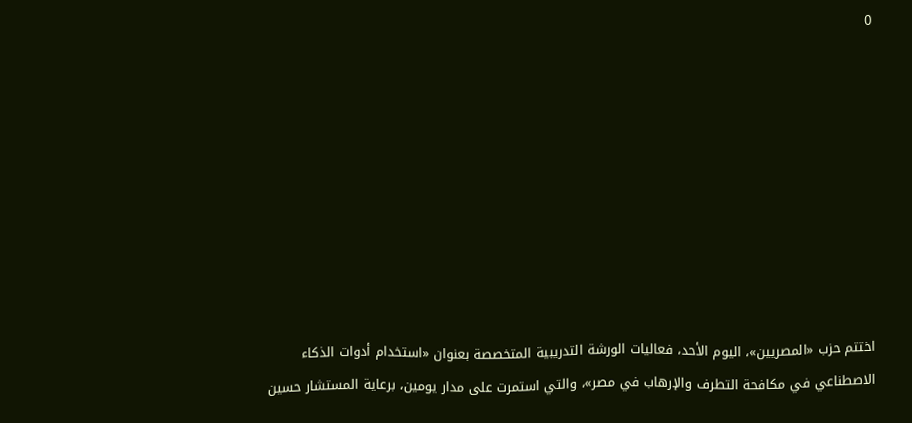0









اختتم حزب «المصريين»، اليوم الأحد، فعاليات الورشة التدريبية المتخصصة بعنوان «استخدام أدوات الذكاء الاصطناعي في مكافحة التطرف والإرهاب في مصر»، والتي استمرت على مدار يومين، برعاية المستشار حسين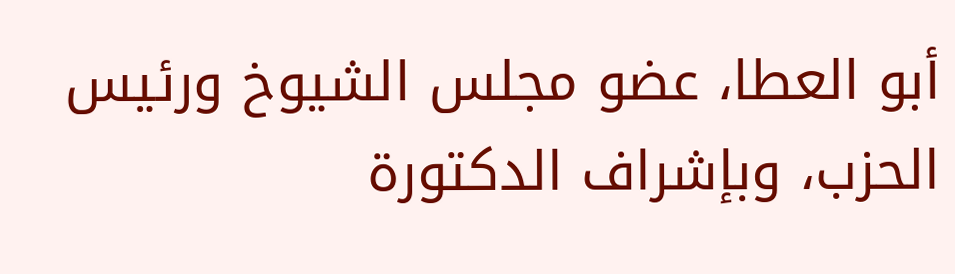أبو العطا، عضو مجلس الشيوخ ورئيس الحزب، وبإشراف الدكتورة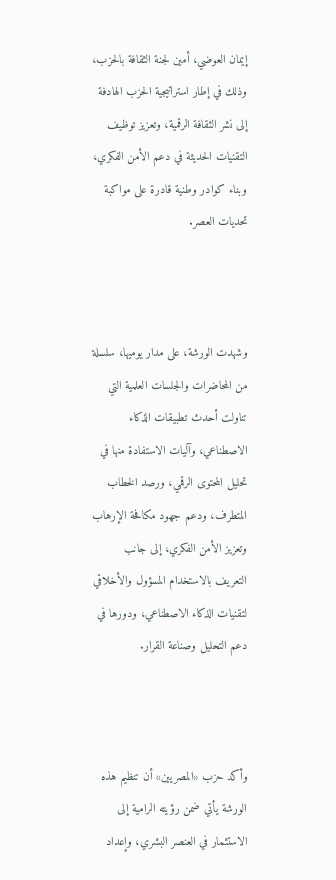إيمان العوضي، أمين لجنة الثقافة بالحزب، وذلك في إطار استراتيجية الحزب الهادفة إلى نشر الثقافة الرقمية، وتعزيز توظيف التقنيات الحديثة في دعم الأمن الفكري، وبناء كوادر وطنية قادرة على مواكبة تحديات العصر.



وشهدت الورشة، على مدار يوميها، سلسلة من المحاضرات والجلسات العلمية التي تناولت أحدث تطبيقات الذكاء الاصطناعي، وآليات الاستفادة منها في تحليل المحتوى الرقمي، ورصد الخطاب المتطرف، ودعم جهود مكافحة الإرهاب وتعزيز الأمن الفكري، إلى جانب التعريف بالاستخدام المسؤول والأخلاقي لتقنيات الذكاء الاصطناعي، ودورها في دعم التحليل وصناعة القرار.



وأكد حزب «المصريين» أن تنظيم هذه الورشة يأتي ضمن رؤيته الرامية إلى الاستثمار في العنصر البشري، وإعداد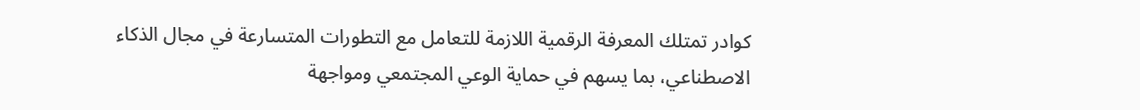كوادر تمتلك المعرفة الرقمية اللازمة للتعامل مع التطورات المتسارعة في مجال الذكاء الاصطناعي، بما يسهم في حماية الوعي المجتمعي ومواجهة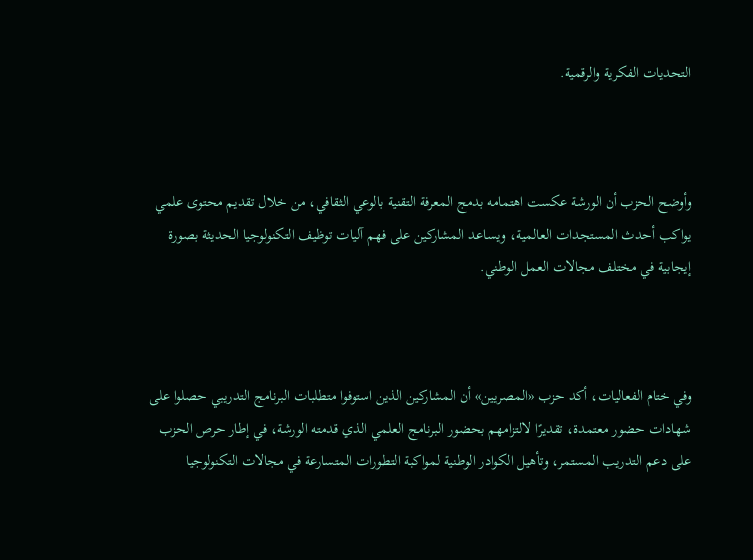التحديات الفكرية والرقمية.



وأوضح الحزب أن الورشة عكست اهتمامه بدمج المعرفة التقنية بالوعي الثقافي، من خلال تقديم محتوى علمي يواكب أحدث المستجدات العالمية، ويساعد المشاركين على فهم آليات توظيف التكنولوجيا الحديثة بصورة إيجابية في مختلف مجالات العمل الوطني.



وفي ختام الفعاليات، أكد حزب «المصريين» أن المشاركين الذين استوفوا متطلبات البرنامج التدريبي حصلوا على شهادات حضور معتمدة، تقديرًا لالتزامهم بحضور البرنامج العلمي الذي قدمته الورشة، في إطار حرص الحزب على دعم التدريب المستمر، وتأهيل الكوادر الوطنية لمواكبة التطورات المتسارعة في مجالات التكنولوجيا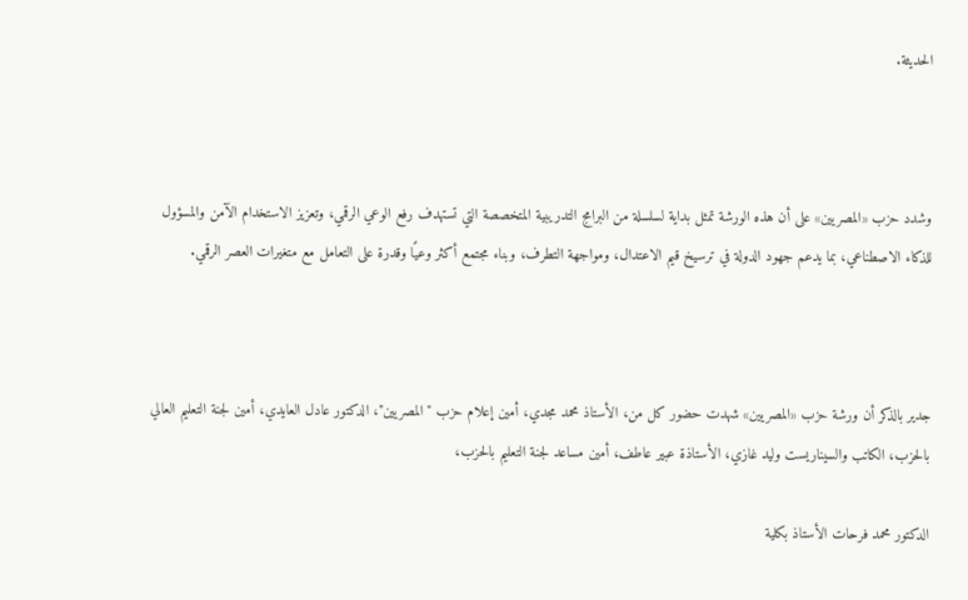الحديثة.



وشدد حزب «المصريين» على أن هذه الورشة تمثل بداية لسلسلة من البرامج التدريبية المتخصصة التي تستهدف رفع الوعي الرقمي، وتعزيز الاستخدام الآمن والمسؤول للذكاء الاصطناعي، بما يدعم جهود الدولة في ترسيخ قيم الاعتدال، ومواجهة التطرف، وبناء مجتمع أكثر وعيًا وقدرة على التعامل مع متغيرات العصر الرقمي.



جدير بالذكر أن ورشة حزب «المصريين» شهدت حضور كل من، الأستاذ محمد مجدي، أمين إعلام حزب "المصريين"، الدكتور عادل العايدي، أمين لجنة التعليم العالي بالحزب، الكاتب والسيناريست وليد غازي، الأستاذة عبير عاطف، أمين مساعد لجنة التعليم بالحزب،

الدكتور محمد فرحات الأستاذ بكلية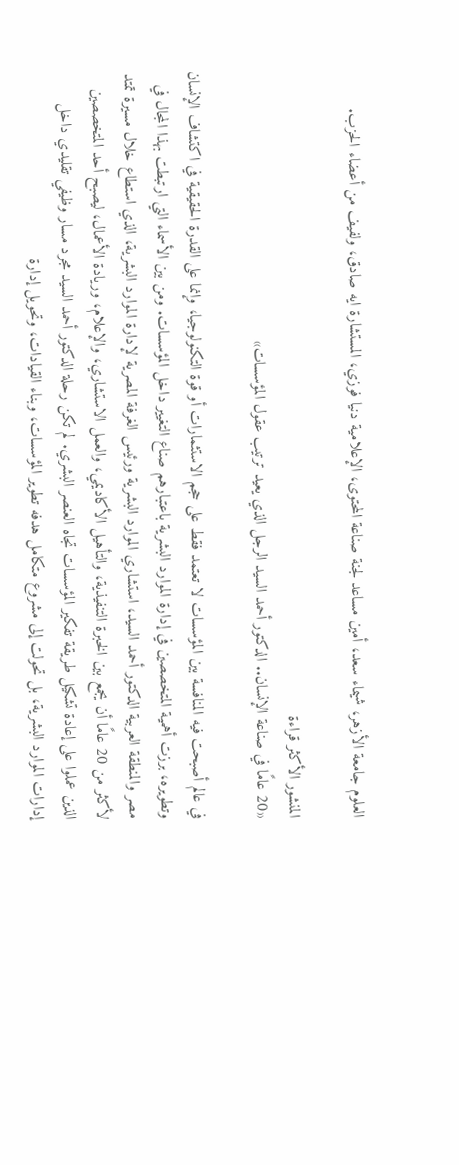العلوم جامعة الأزهر، شيماء سعد، أمين مساعد لجنة صناعة المحتوى، الإعلامية دنيا فوزي، المستشارة ايه صادق، ولفيف من أعضاء الحزب.

المنشور الأكثر قراءة
«20 عامًا في صناعة الإنسان.. الدكتور أحمد السيد الرجل الذي يعيد ترتيب عقول المؤسسات»

في عالم أصبحت فيه المنافسة بين المؤسسات لا تعتمد فقط على حجم الاستثمارات أو قوة التكنولوجيا، وإنما على القدرة الحقيقية في اكتشاف الإنسان وتطويره، برزت أهمية المتخصصين في إدارة الموارد البشرية باعتبارهم صناع التغيير داخل المؤسسات. ومن بين الأسماء التي ارتبطت بهذا المجال في مصر والمنطقة العربية الدكتور أحمد السيد، استشاري الموارد البشرية ورئيس الغرفة المصرية لإدارة الموارد البشرية، الذي استطاع خلال مسيرة تمتد لأكثر من 20 عامًا أن يجمع بين الخبرة التنفيذية، والتأهيل الأكاديمي، والعمل الاستشاري، والإعلام، وريادة الأعمال، ليصبح أحد المتخصصين الذين عملوا على إعادة تشكيل طريقة تفكير المؤسسات تجاه العنصر البشري. لم تكن رحلة الدكتور أحمد السيد مجرد مسار وظيفي تقليدي داخل إدارات الموارد البشرية، بل تحولت إلى مشروع متكامل هدفه تطوير المؤسسات، وبناء القيادات، وتحويل إدارة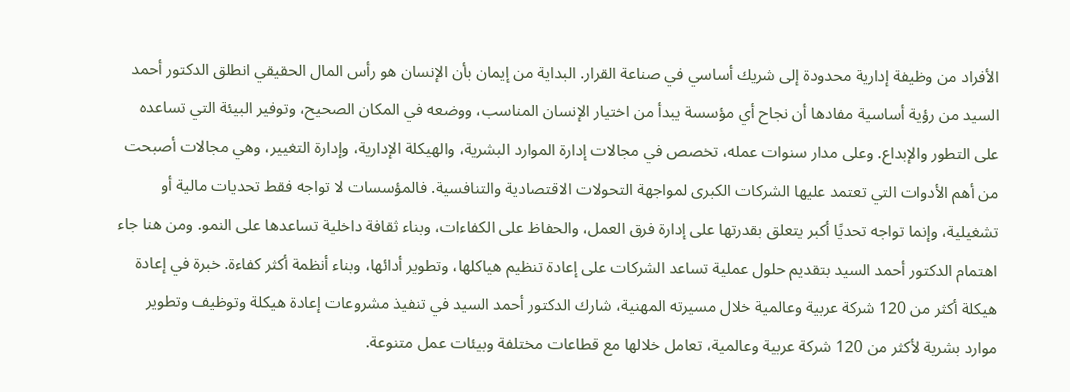الأفراد من وظيفة إدارية محدودة إلى شريك أساسي في صناعة القرار. البداية من إيمان بأن الإنسان هو رأس المال الحقيقي انطلق الدكتور أحمد السيد من رؤية أساسية مفادها أن نجاح أي مؤسسة يبدأ من اختيار الإنسان المناسب، ووضعه في المكان الصحيح، وتوفير البيئة التي تساعده على التطور والإبداع. وعلى مدار سنوات عمله، تخصص في مجالات إدارة الموارد البشرية، والهيكلة الإدارية، وإدارة التغيير، وهي مجالات أصبحت من أهم الأدوات التي تعتمد عليها الشركات الكبرى لمواجهة التحولات الاقتصادية والتنافسية. فالمؤسسات لا تواجه فقط تحديات مالية أو تشغيلية، وإنما تواجه تحديًا أكبر يتعلق بقدرتها على إدارة فرق العمل، والحفاظ على الكفاءات، وبناء ثقافة داخلية تساعدها على النمو. ومن هنا جاء اهتمام الدكتور أحمد السيد بتقديم حلول عملية تساعد الشركات على إعادة تنظيم هياكلها، وتطوير أدائها، وبناء أنظمة أكثر كفاءة. خبرة في إعادة هيكلة أكثر من 120 شركة عربية وعالمية خلال مسيرته المهنية، شارك الدكتور أحمد السيد في تنفيذ مشروعات إعادة هيكلة وتوظيف وتطوير موارد بشرية لأكثر من 120 شركة عربية وعالمية، تعامل خلالها مع قطاعات مختلفة وبيئات عمل متنوعة.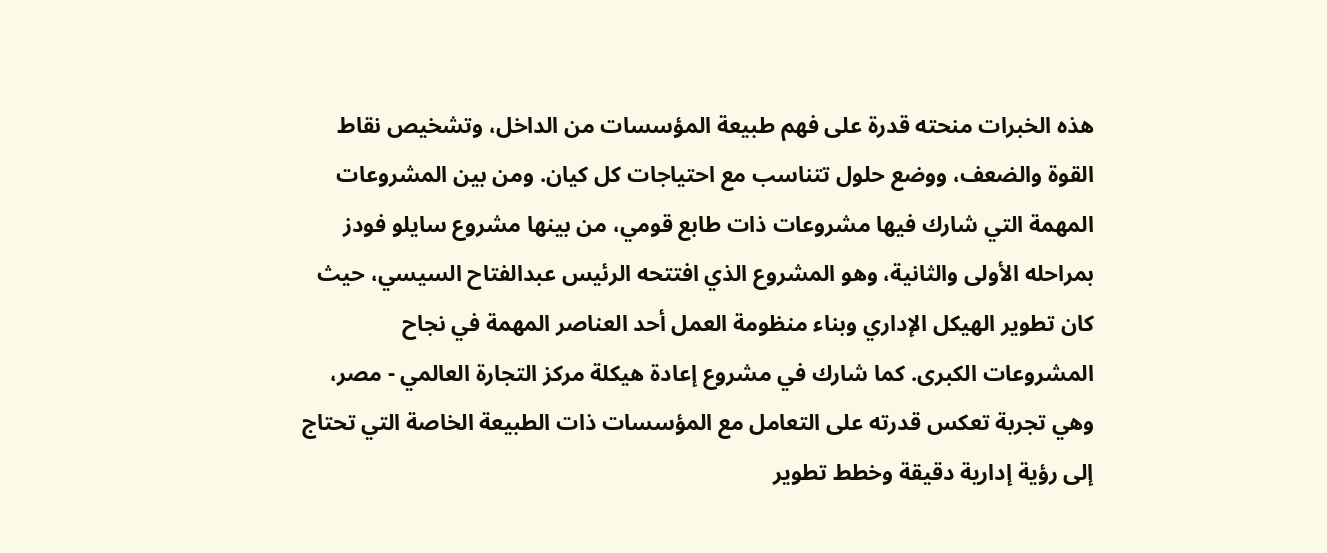هذه الخبرات منحته قدرة على فهم طبيعة المؤسسات من الداخل، وتشخيص نقاط القوة والضعف، ووضع حلول تتناسب مع احتياجات كل كيان. ومن بين المشروعات المهمة التي شارك فيها مشروعات ذات طابع قومي، من بينها مشروع سايلو فودز بمراحله الأولى والثانية، وهو المشروع الذي افتتحه الرئيس عبدالفتاح السيسي، حيث كان تطوير الهيكل الإداري وبناء منظومة العمل أحد العناصر المهمة في نجاح المشروعات الكبرى. كما شارك في مشروع إعادة هيكلة مركز التجارة العالمي - مصر، وهي تجربة تعكس قدرته على التعامل مع المؤسسات ذات الطبيعة الخاصة التي تحتاج إلى رؤية إدارية دقيقة وخطط تطوير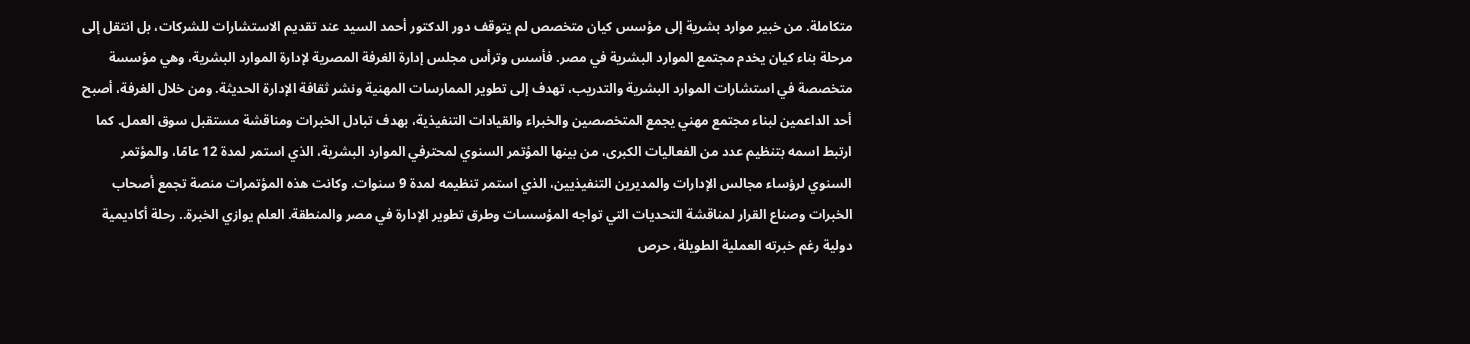متكاملة. من خبير موارد بشرية إلى مؤسس كيان متخصص لم يتوقف دور الدكتور أحمد السيد عند تقديم الاستشارات للشركات، بل انتقل إلى مرحلة بناء كيان يخدم مجتمع الموارد البشرية في مصر. فأسس وترأس مجلس إدارة الغرفة المصرية لإدارة الموارد البشرية، وهي مؤسسة متخصصة في استشارات الموارد البشرية والتدريب، تهدف إلى تطوير الممارسات المهنية ونشر ثقافة الإدارة الحديثة. ومن خلال الغرفة، أصبح أحد الداعمين لبناء مجتمع مهني يجمع المتخصصين والخبراء والقيادات التنفيذية، بهدف تبادل الخبرات ومناقشة مستقبل سوق العمل. كما ارتبط اسمه بتنظيم عدد من الفعاليات الكبرى، من بينها المؤتمر السنوي لمحترفي الموارد البشرية، الذي استمر لمدة 12 عامًا، والمؤتمر السنوي لرؤساء مجالس الإدارات والمديرين التنفيذيين، الذي استمر تنظيمه لمدة 9 سنوات. وكانت هذه المؤتمرات منصة تجمع أصحاب الخبرات وصناع القرار لمناقشة التحديات التي تواجه المؤسسات وطرق تطوير الإدارة في مصر والمنطقة. العلم يوازي الخبرة.. رحلة أكاديمية دولية رغم خبرته العملية الطويلة، حرص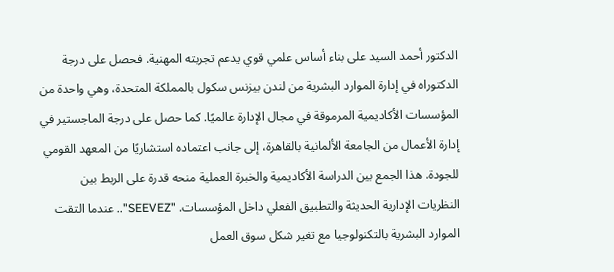الدكتور أحمد السيد على بناء أساس علمي قوي يدعم تجربته المهنية. فحصل على درجة الدكتوراه في إدارة الموارد البشرية من لندن بيزنس سكول بالمملكة المتحدة، وهي واحدة من المؤسسات الأكاديمية المرموقة في مجال الإدارة عالميًا. كما حصل على درجة الماجستير في إدارة الأعمال من الجامعة الألمانية بالقاهرة، إلى جانب اعتماده استشاريًا من المعهد القومي للجودة. هذا الجمع بين الدراسة الأكاديمية والخبرة العملية منحه قدرة على الربط بين النظريات الإدارية الحديثة والتطبيق الفعلي داخل المؤسسات. "SEEVEZ".. عندما التقت الموارد البشرية بالتكنولوجيا مع تغير شكل سوق العمل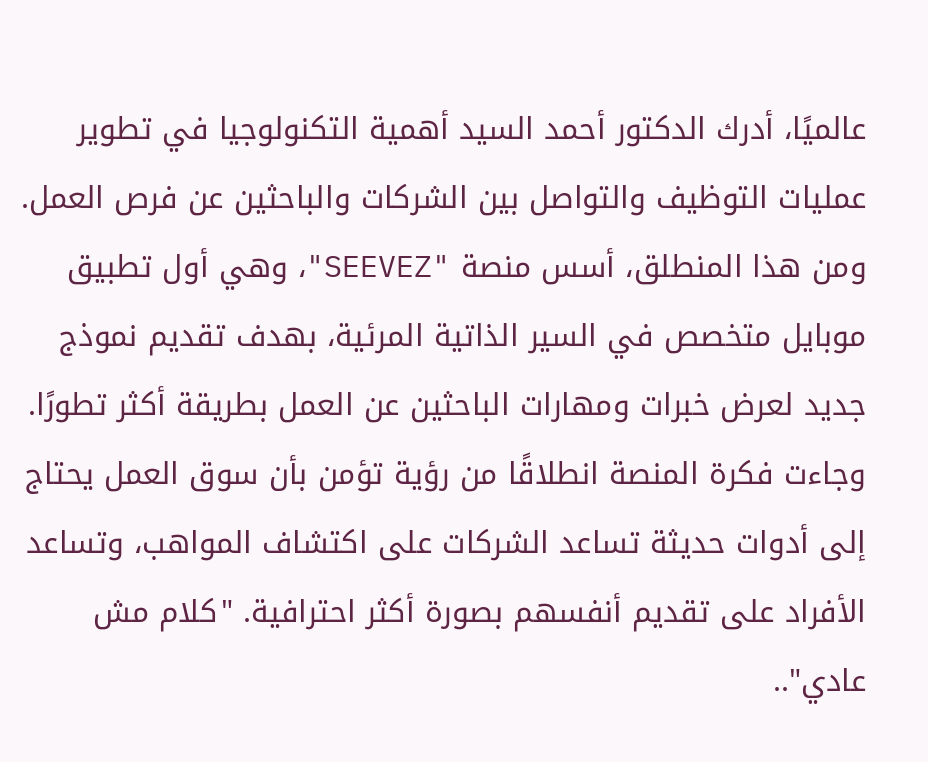عالميًا، أدرك الدكتور أحمد السيد أهمية التكنولوجيا في تطوير عمليات التوظيف والتواصل بين الشركات والباحثين عن فرص العمل. ومن هذا المنطلق، أسس منصة "SEEVEZ"، وهي أول تطبيق موبايل متخصص في السير الذاتية المرئية، بهدف تقديم نموذج جديد لعرض خبرات ومهارات الباحثين عن العمل بطريقة أكثر تطورًا. وجاءت فكرة المنصة انطلاقًا من رؤية تؤمن بأن سوق العمل يحتاج إلى أدوات حديثة تساعد الشركات على اكتشاف المواهب، وتساعد الأفراد على تقديم أنفسهم بصورة أكثر احترافية. "كلام مش عادي"..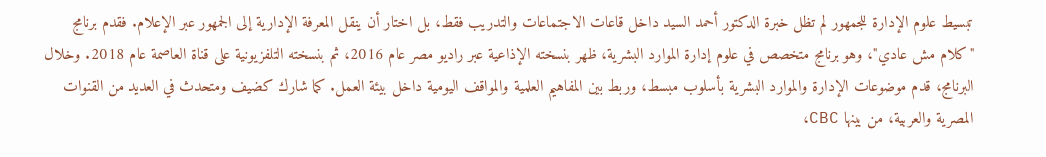تبسيط علوم الإدارة للجمهور لم تظل خبرة الدكتور أحمد السيد داخل قاعات الاجتماعات والتدريب فقط، بل اختار أن ينقل المعرفة الإدارية إلى الجمهور عبر الإعلام. فقدم برنامج "كلام مش عادي"، وهو برنامج متخصص في علوم إدارة الموارد البشرية، ظهر بنسخته الإذاعية عبر راديو مصر عام 2016، ثم بنسخته التلفزيونية على قناة العاصمة عام 2018. وخلال البرنامج، قدم موضوعات الإدارة والموارد البشرية بأسلوب مبسط، وربط بين المفاهيم العلمية والمواقف اليومية داخل بيئة العمل. كما شارك كضيف ومتحدث في العديد من القنوات المصرية والعربية، من بينها CBC،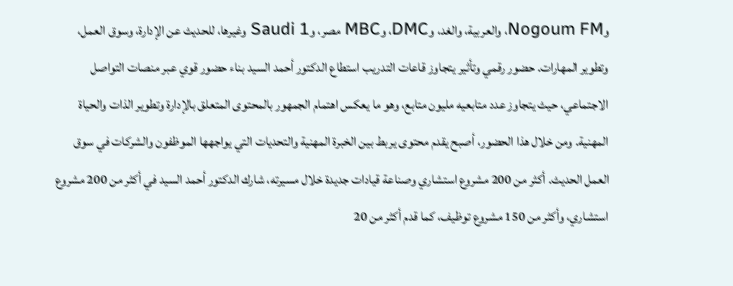وNogoum FM، والعربية، والغد، وDMC، وMBC مصر، وSaudi 1 وغيرها، للحديث عن الإدارة، وسوق العمل، وتطوير المهارات. حضور رقمي وتأثير يتجاوز قاعات التدريب استطاع الدكتور أحمد السيد بناء حضور قوي عبر منصات التواصل الاجتماعي، حيث يتجاوز عدد متابعيه مليون متابع، وهو ما يعكس اهتمام الجمهور بالمحتوى المتعلق بالإدارة وتطوير الذات والحياة المهنية. ومن خلال هذا الحضور، أصبح يقدم محتوى يربط بين الخبرة المهنية والتحديات التي يواجهها الموظفون والشركات في سوق العمل الحديث. أكثر من 200 مشروع استشاري وصناعة قيادات جديدة خلال مسيرته، شارك الدكتور أحمد السيد في أكثر من 200 مشروع استشاري، وأكثر من 150 مشروع توظيف، كما قدم أكثر من 20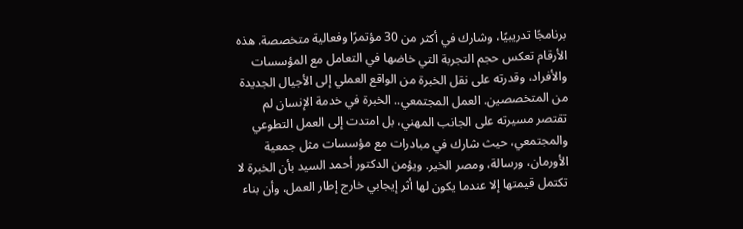برنامجًا تدريبيًا، وشارك في أكثر من 30 مؤتمرًا وفعالية متخصصة. هذه الأرقام تعكس حجم التجربة التي خاضها في التعامل مع المؤسسات والأفراد، وقدرته على نقل الخبرة من الواقع العملي إلى الأجيال الجديدة من المتخصصين. العمل المجتمعي.. الخبرة في خدمة الإنسان لم تقتصر مسيرته على الجانب المهني، بل امتدت إلى العمل التطوعي والمجتمعي، حيث شارك في مبادرات مع مؤسسات مثل جمعية الأورمان، ورسالة، ومصر الخير. ويؤمن الدكتور أحمد السيد بأن الخبرة لا تكتمل قيمتها إلا عندما يكون لها أثر إيجابي خارج إطار العمل، وأن بناء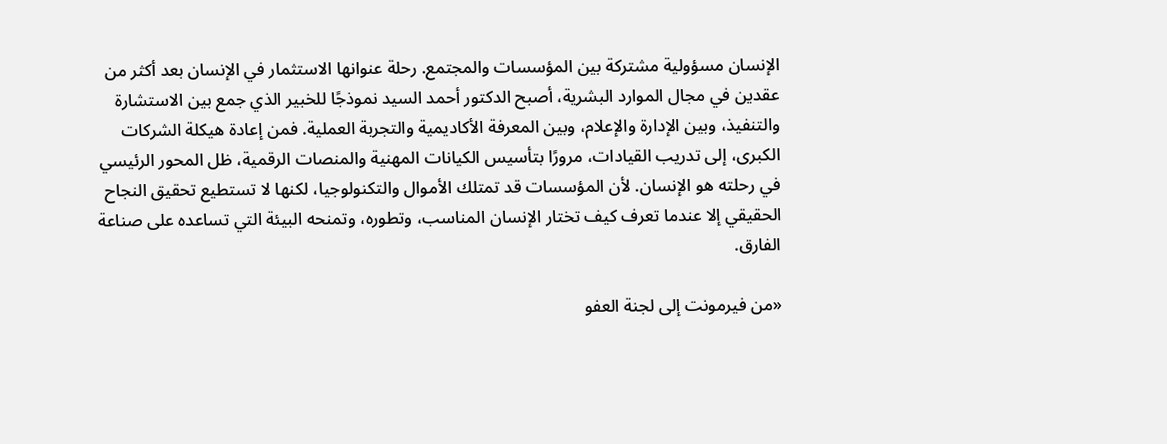الإنسان مسؤولية مشتركة بين المؤسسات والمجتمع. رحلة عنوانها الاستثمار في الإنسان بعد أكثر من عقدين في مجال الموارد البشرية، أصبح الدكتور أحمد السيد نموذجًا للخبير الذي جمع بين الاستشارة والتنفيذ، وبين الإدارة والإعلام، وبين المعرفة الأكاديمية والتجربة العملية. فمن إعادة هيكلة الشركات الكبرى، إلى تدريب القيادات، مرورًا بتأسيس الكيانات المهنية والمنصات الرقمية، ظل المحور الرئيسي في رحلته هو الإنسان. لأن المؤسسات قد تمتلك الأموال والتكنولوجيا، لكنها لا تستطيع تحقيق النجاح الحقيقي إلا عندما تعرف كيف تختار الإنسان المناسب، وتطوره، وتمنحه البيئة التي تساعده على صناعة الفارق.

«من فيرمونت إلى لجنة العفو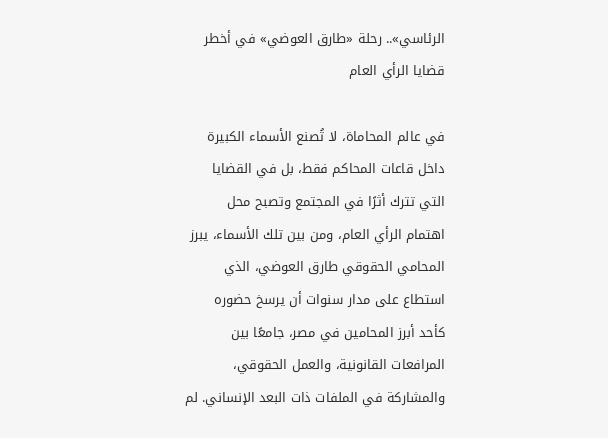الرئاسي».. رحلة «طارق العوضي» في أخطر قضايا الرأي العام

في عالم المحاماة، لا تُصنع الأسماء الكبيرة داخل قاعات المحاكم فقط، بل في القضايا التي تترك أثرًا في المجتمع وتصبح محل اهتمام الرأي العام، ومن بين تلك الأسماء، يبرز المحامي الحقوقي طارق العوضي، الذي استطاع على مدار سنوات أن يرسخ حضوره كأحد أبرز المحامين في مصر، جامعًا بين المرافعات القانونية، والعمل الحقوقي، والمشاركة في الملفات ذات البعد الإنساني. لم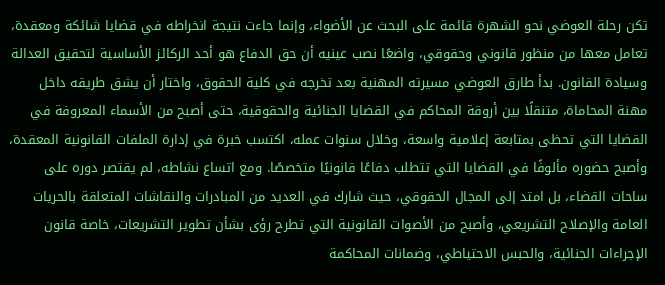تكن رحلة العوضي نحو الشهرة قائمة على البحث عن الأضواء، وإنما جاءت نتيجة انخراطه في قضايا شائكة ومعقدة، تعامل معها من منظور قانوني وحقوقي، واضعًا نصب عينيه أن حق الدفاع هو أحد الركائز الأساسية لتحقيق العدالة وسيادة القانون. بدأ طارق العوضي مسيرته المهنية بعد تخرجه في كلية الحقوق، واختار أن يشق طريقه داخل مهنة المحاماة، متنقلًا بين أروقة المحاكم في القضايا الجنائية والحقوقية، حتى أصبح من الأسماء المعروفة في القضايا التي تحظى بمتابعة إعلامية واسعة، وخلال سنوات عمله، اكتسب خبرة في إدارة الملفات القانونية المعقدة، وأصبح حضوره مألوفًا في القضايا التي تتطلب دفاعًا قانونيًا متخصصًا. ومع اتساع نشاطه، لم يقتصر دوره على ساحات القضاء، بل امتد إلى المجال الحقوقي، حيث شارك في العديد من المبادرات والنقاشات المتعلقة بالحريات العامة والإصلاح التشريعي، وأصبح من الأصوات القانونية التي تطرح رؤى بشأن تطوير التشريعات، خاصة قانون الإجراءات الجنائية، والحبس الاحتياطي، وضمانات المحاكمة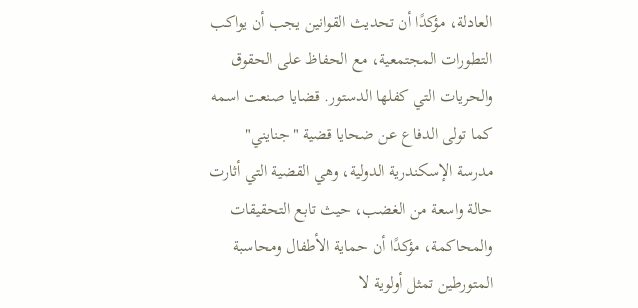العادلة، مؤكدًا أن تحديث القوانين يجب أن يواكب التطورات المجتمعية، مع الحفاظ على الحقوق والحريات التي كفلها الدستور. قضايا صنعت اسمه كما تولى الدفاع عن ضحايا قضية "جنايني" مدرسة الإسكندرية الدولية، وهي القضية التي أثارت حالة واسعة من الغضب، حيث تابع التحقيقات والمحاكمة، مؤكدًا أن حماية الأطفال ومحاسبة المتورطين تمثل أولوية لا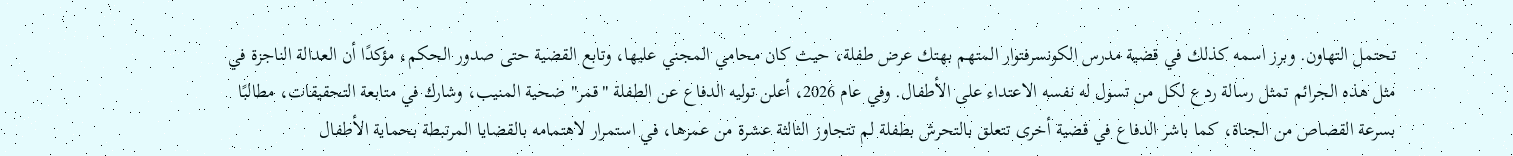تحتمل التهاون. وبرز اسمه كذلك في قضية مدرس الكونسرفتوار المتهم بهتك عرض طفلة، حيث كان محامي المجني عليها، وتابع القضية حتى صدور الحكم، مؤكدًا أن العدالة الناجزة في مثل هذه الجرائم تمثل رسالة ردع لكل من تسول له نفسه الاعتداء على الأطفال. وفي عام 2026، أعلن توليه الدفاع عن الطفلة "قمر" ضحية المنيب، وشارك في متابعة التحقيقات، مطالبًا بسرعة القصاص من الجناة، كما باشر الدفاع في قضية أخرى تتعلق بالتحرش بطفلة لم تتجاوز الثالثة عشرة من عمرها، في استمرار لاهتمامه بالقضايا المرتبطة بحماية الأطفال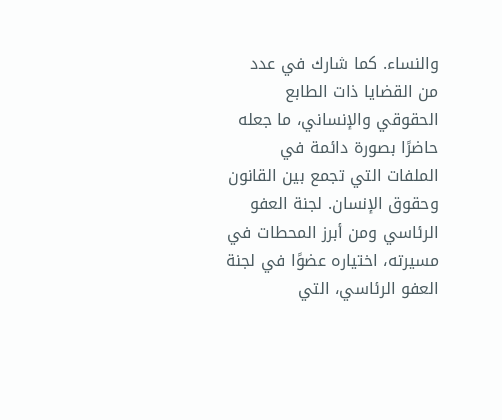والنساء. كما شارك في عدد من القضايا ذات الطابع الحقوقي والإنساني، ما جعله حاضرًا بصورة دائمة في الملفات التي تجمع بين القانون وحقوق الإنسان. لجنة العفو الرئاسي ومن أبرز المحطات في مسيرته، اختياره عضوًا في لجنة العفو الرئاسي، التي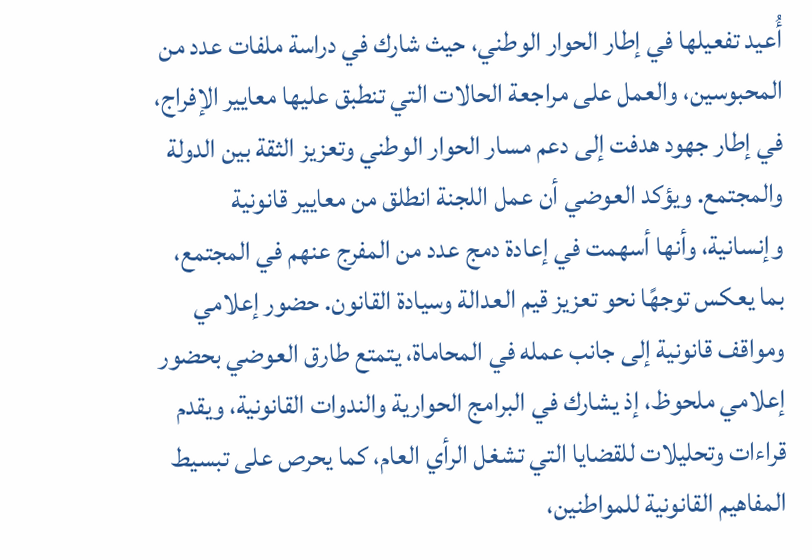أُعيد تفعيلها في إطار الحوار الوطني، حيث شارك في دراسة ملفات عدد من المحبوسين، والعمل على مراجعة الحالات التي تنطبق عليها معايير الإفراج، في إطار جهود هدفت إلى دعم مسار الحوار الوطني وتعزيز الثقة بين الدولة والمجتمع. ويؤكد العوضي أن عمل اللجنة انطلق من معايير قانونية وإنسانية، وأنها أسهمت في إعادة دمج عدد من المفرج عنهم في المجتمع، بما يعكس توجهًا نحو تعزيز قيم العدالة وسيادة القانون. حضور إعلامي ومواقف قانونية إلى جانب عمله في المحاماة، يتمتع طارق العوضي بحضور إعلامي ملحوظ، إذ يشارك في البرامج الحوارية والندوات القانونية، ويقدم قراءات وتحليلات للقضايا التي تشغل الرأي العام، كما يحرص على تبسيط المفاهيم القانونية للمواطنين،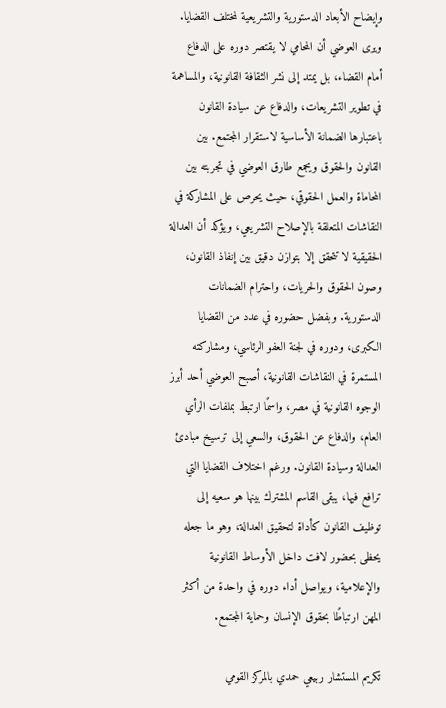وإيضاح الأبعاد الدستورية والتشريعية لمختلف القضايا. ويرى العوضي أن المحامي لا يقتصر دوره على الدفاع أمام القضاء، بل يمتد إلى نشر الثقافة القانونية، والمساهمة في تطوير التشريعات، والدفاع عن سيادة القانون باعتبارها الضمانة الأساسية لاستقرار المجتمع. بين القانون والحقوق ويجمع طارق العوضي في تجربته بين المحاماة والعمل الحقوقي، حيث يحرص على المشاركة في النقاشات المتعلقة بالإصلاح التشريعي، ويؤكد أن العدالة الحقيقية لا تتحقق إلا بتوازن دقيق بين إنفاذ القانون، وصون الحقوق والحريات، واحترام الضمانات الدستورية. وبفضل حضوره في عدد من القضايا الكبرى، ودوره في لجنة العفو الرئاسي، ومشاركته المستمرة في النقاشات القانونية، أصبح العوضي أحد أبرز الوجوه القانونية في مصر، واسمًا ارتبط بملفات الرأي العام، والدفاع عن الحقوق، والسعي إلى ترسيخ مبادئ العدالة وسيادة القانون. ورغم اختلاف القضايا التي ترافع فيها، يبقى القاسم المشترك بينها هو سعيه إلى توظيف القانون كأداة لتحقيق العدالة، وهو ما جعله يحظى بحضور لافت داخل الأوساط القانونية والإعلامية، ويواصل أداء دوره في واحدة من أكثر المهن ارتباطًا بحقوق الإنسان وحماية المجتمع.

تكريم المستشار ربيعي حمدي بالمركز القومي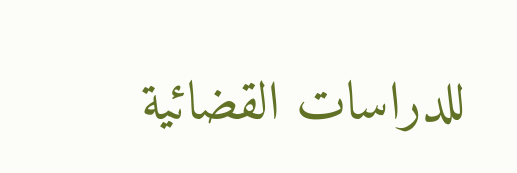للدراسات القضائية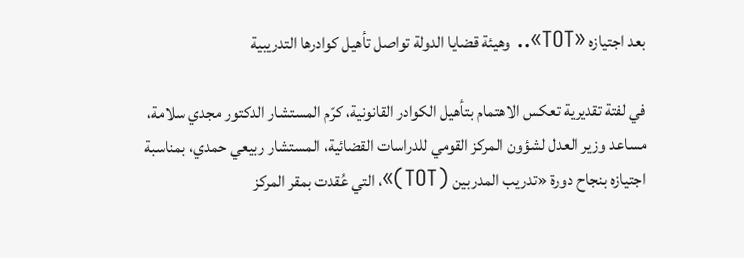بعد اجتيازه «TOT».. وهيئة قضايا الدولة تواصل تأهيل كوادرها التدريبية

في لفتة تقديرية تعكس الاهتمام بتأهيل الكوادر القانونية، كرّم المستشار الدكتور مجدي سلامة، مساعد وزير العدل لشؤون المركز القومي للدراسات القضائية، المستشار ربيعي حمدي، بمناسبة اجتيازه بنجاح دورة «تدريب المدربين (TOT)»، التي عُقدت بمقر المركز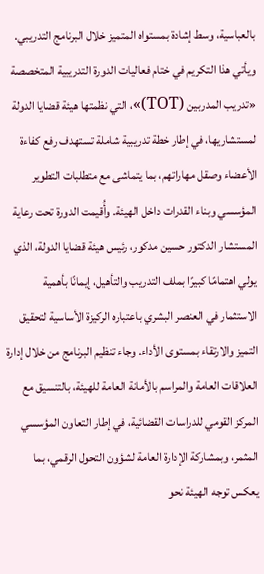بالعباسية، وسط إشادة بمستواه المتميز خلال البرنامج التدريبي. ويأتي هذا التكريم في ختام فعاليات الدورة التدريبية المتخصصة «تدريب المدربين (TOT)»، التي نظمتها هيئة قضايا الدولة لمستشاريها، في إطار خطة تدريبية شاملة تستهدف رفع كفاءة الأعضاء وصقل مهاراتهم، بما يتماشى مع متطلبات التطوير المؤسسي وبناء القدرات داخل الهيئة. وأُقيمت الدورة تحت رعاية المستشار الدكتور حسين مدكور، رئيس هيئة قضايا الدولة، الذي يولي اهتمامًا كبيرًا بملف التدريب والتأهيل، إيمانًا بأهمية الاستثمار في العنصر البشري باعتباره الركيزة الأساسية لتحقيق التميز والارتقاء بمستوى الأداء. وجاء تنظيم البرنامج من خلال إدارة العلاقات العامة والمراسم بالأمانة العامة للهيئة، بالتنسيق مع المركز القومي للدراسات القضائية، في إطار التعاون المؤسسي المثمر، وبمشاركة الإدارة العامة لشؤون التحول الرقمي، بما يعكس توجه الهيئة نحو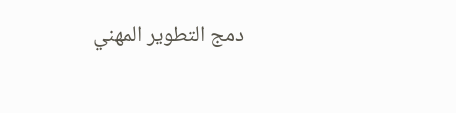دمج التطوير المهني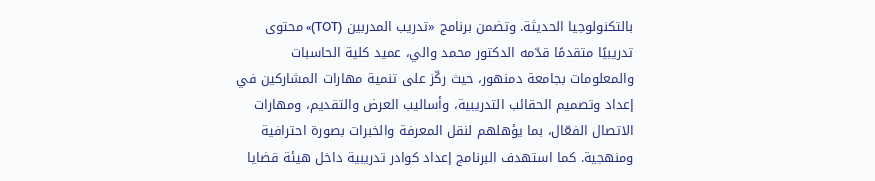بالتكنولوجيا الحديثة. وتضمن برنامج «تدريب المدربين (TOT)» محتوى تدريبيًا متقدمًا قدّمه الدكتور محمد والي، عميد كلية الحاسبات والمعلومات بجامعة دمنهور، حيث ركّز على تنمية مهارات المشاركين في إعداد وتصميم الحقائب التدريبية، وأساليب العرض والتقديم، ومهارات الاتصال الفعّال، بما يؤهلهم لنقل المعرفة والخبرات بصورة احترافية ومنهجية. كما استهدف البرنامج إعداد كوادر تدريبية داخل هيئة قضايا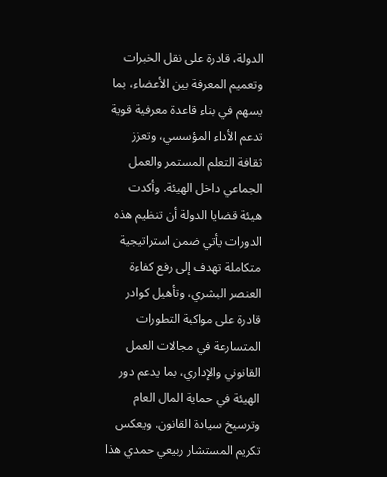الدولة، قادرة على نقل الخبرات وتعميم المعرفة بين الأعضاء، بما يسهم في بناء قاعدة معرفية قوية تدعم الأداء المؤسسي، وتعزز ثقافة التعلم المستمر والعمل الجماعي داخل الهيئة. وأكدت هيئة قضايا الدولة أن تنظيم هذه الدورات يأتي ضمن استراتيجية متكاملة تهدف إلى رفع كفاءة العنصر البشري، وتأهيل كوادر قادرة على مواكبة التطورات المتسارعة في مجالات العمل القانوني والإداري، بما يدعم دور الهيئة في حماية المال العام وترسيخ سيادة القانون. ويعكس تكريم المستشار ربيعي حمدي هذا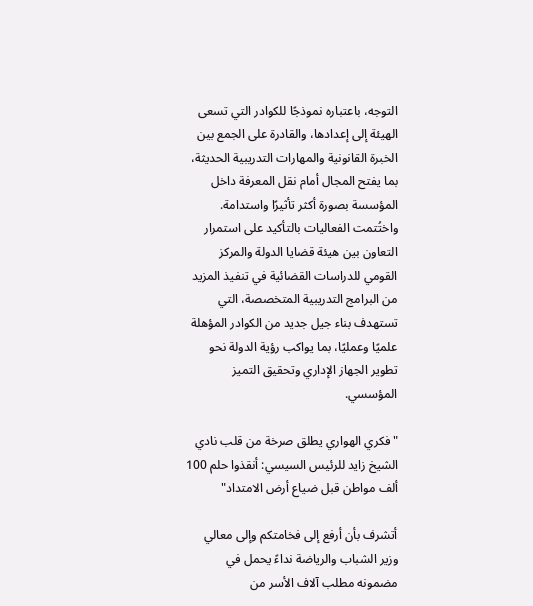التوجه، باعتباره نموذجًا للكوادر التي تسعى الهيئة إلى إعدادها، والقادرة على الجمع بين الخبرة القانونية والمهارات التدريبية الحديثة، بما يفتح المجال أمام نقل المعرفة داخل المؤسسة بصورة أكثر تأثيرًا واستدامة. واختُتمت الفعاليات بالتأكيد على استمرار التعاون بين هيئة قضايا الدولة والمركز القومي للدراسات القضائية في تنفيذ المزيد من البرامج التدريبية المتخصصة، التي تستهدف بناء جيل جديد من الكوادر المؤهلة علميًا وعمليًا، بما يواكب رؤية الدولة نحو تطوير الجهاز الإداري وتحقيق التميز المؤسسي.

"فكري الهواري يطلق صرخة من قلب نادي الشيخ زايد للرئيس السيسي: أنقذوا حلم 100 ألف مواطن قبل ضياع أرض الامتداد"

أتشرف بأن أرفع إلى فخامتكم وإلى معالي وزير الشباب والرياضة نداءً يحمل في مضمونه مطلب آلاف الأسر من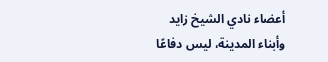أعضاء نادي الشيخ زايد وأبناء المدينة، ليس دفاعًا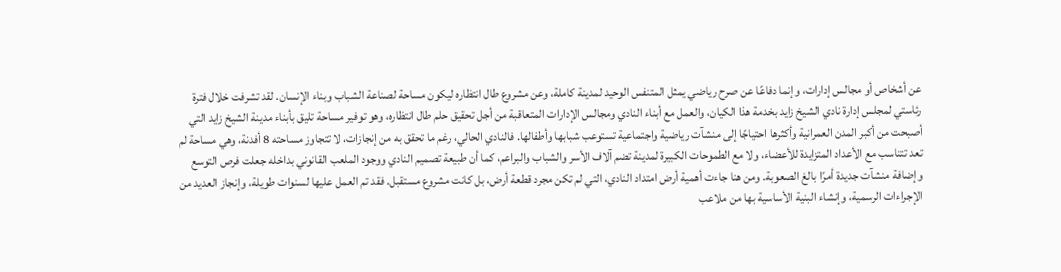عن أشخاص أو مجالس إدارات، وإنما دفاعًا عن صرح رياضي يمثل المتنفس الوحيد لمدينة كاملة، وعن مشروع طال انتظاره ليكون مساحة لصناعة الشباب وبناء الإنسان. لقد تشرفت خلال فترة رئاستي لمجلس إدارة نادي الشيخ زايد بخدمة هذا الكيان، والعمل مع أبناء النادي ومجالس الإدارات المتعاقبة من أجل تحقيق حلم طال انتظاره، وهو توفير مساحة تليق بأبناء مدينة الشيخ زايد التي أصبحت من أكبر المدن العمرانية وأكثرها احتياجًا إلى منشآت رياضية واجتماعية تستوعب شبابها وأطفالها. فالنادي الحالي، رغم ما تحقق به من إنجازات، لا تتجاوز مساحته 8 أفدنة، وهي مساحة لم تعد تتناسب مع الأعداد المتزايدة للأعضاء، ولا مع الطموحات الكبيرة لمدينة تضم آلاف الأسر والشباب والبراعم، كما أن طبيعة تصميم النادي ووجود الملعب القانوني بداخله جعلت فرص التوسع وإضافة منشآت جديدة أمرًا بالغ الصعوبة. ومن هنا جاءت أهمية أرض امتداد النادي، التي لم تكن مجرد قطعة أرض، بل كانت مشروع مستقبل. فقد تم العمل عليها لسنوات طويلة، وإنجاز العديد من الإجراءات الرسمية، وإنشاء البنية الأساسية بها من ملاعب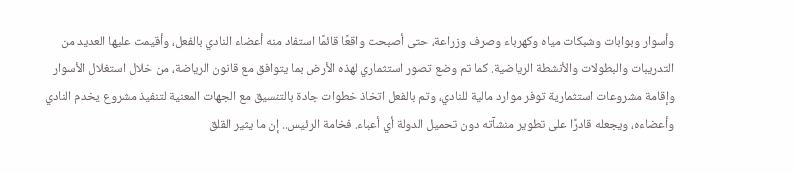وأسوار وبوابات وشبكات مياه وكهرباء وصرف وزراعة، حتى أصبحت واقعًا قائمًا استفاد منه أعضاء النادي بالفعل، وأقيمت عليها العديد من التدريبات والبطولات والأنشطة الرياضية. كما تم وضع تصور استثماري لهذه الأرض بما يتوافق مع قانون الرياضة، من خلال استغلال الأسوار وإقامة مشروعات استثمارية توفر موارد مالية للنادي، وتم بالفعل اتخاذ خطوات جادة بالتنسيق مع الجهات المعنية لتنفيذ مشروع يخدم النادي وأعضاءه، ويجعله قادرًا على تطوير منشآته دون تحميل الدولة أي أعباء. فخامة الرئيس.. إن ما يثير القلق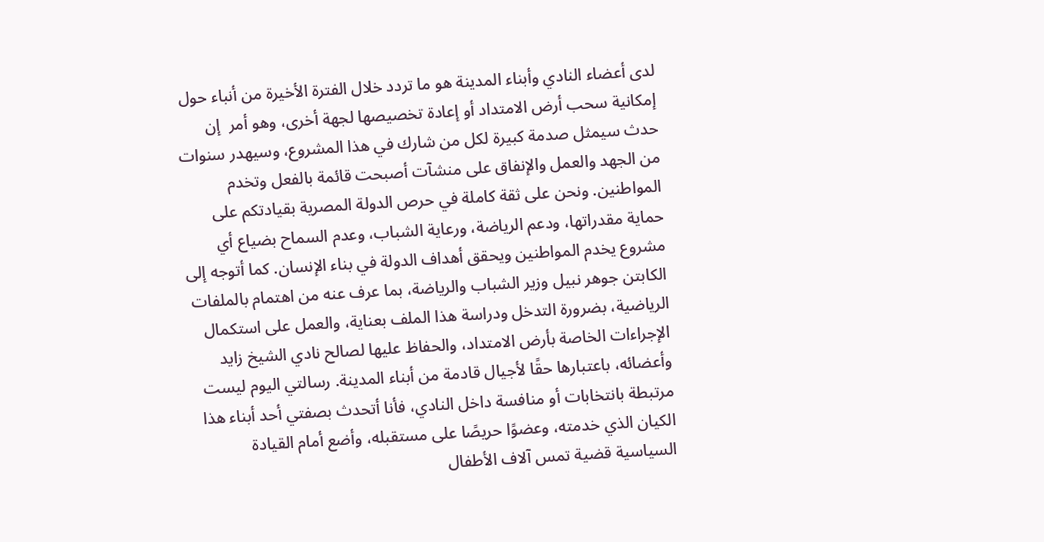لدى أعضاء النادي وأبناء المدينة هو ما تردد خلال الفترة الأخيرة من أنباء حول إمكانية سحب أرض الامتداد أو إعادة تخصيصها لجهة أخرى، وهو أمر  إن حدث سيمثل صدمة كبيرة لكل من شارك في هذا المشروع، وسيهدر سنوات من الجهد والعمل والإنفاق على منشآت أصبحت قائمة بالفعل وتخدم المواطنين. ونحن على ثقة كاملة في حرص الدولة المصرية بقيادتكم على حماية مقدراتها، ودعم الرياضة، ورعاية الشباب، وعدم السماح بضياع أي مشروع يخدم المواطنين ويحقق أهداف الدولة في بناء الإنسان. كما أتوجه إلى الكابتن جوهر نبيل وزير الشباب والرياضة، بما عرف عنه من اهتمام بالملفات الرياضية، بضرورة التدخل ودراسة هذا الملف بعناية، والعمل على استكمال الإجراءات الخاصة بأرض الامتداد، والحفاظ عليها لصالح نادي الشيخ زايد وأعضائه، باعتبارها حقًا لأجيال قادمة من أبناء المدينة. رسالتي اليوم ليست مرتبطة بانتخابات أو منافسة داخل النادي، فأنا أتحدث بصفتي أحد أبناء هذا الكيان الذي خدمته، وعضوًا حريصًا على مستقبله، وأضع أمام القيادة السياسية قضية تمس آلاف الأطفال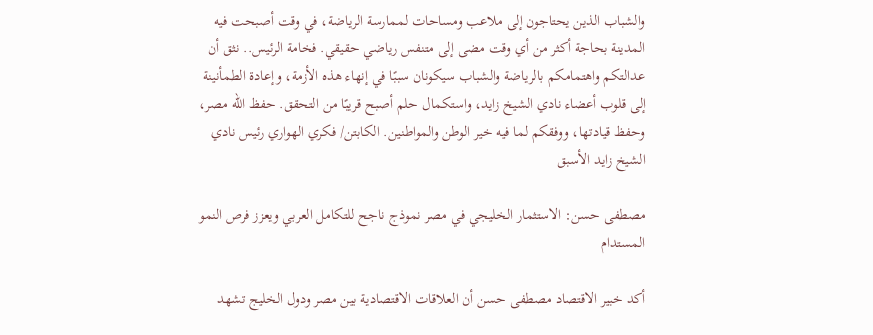والشباب الذين يحتاجون إلى ملاعب ومساحات لممارسة الرياضة، في وقت أصبحت فيه المدينة بحاجة أكثر من أي وقت مضى إلى متنفس رياضي حقيقي. فخامة الرئيس.. نثق أن عدالتكم واهتمامكم بالرياضة والشباب سيكونان سببًا في إنهاء هذه الأزمة، وإعادة الطمأنينة إلى قلوب أعضاء نادي الشيخ زايد، واستكمال حلم أصبح قريبًا من التحقق. حفظ الله مصر، وحفظ قيادتها، ووفقكم لما فيه خير الوطن والمواطنين. الكابتن/ فكري الهواري رئيس نادي الشيخ زايد الأسبق

مصطفى حسن: الاستثمار الخليجي في مصر نموذج ناجح للتكامل العربي ويعزز فرص النمو المستدام

أكد خبير الاقتصاد مصطفى حسن أن العلاقات الاقتصادية بين مصر ودول الخليج تشهد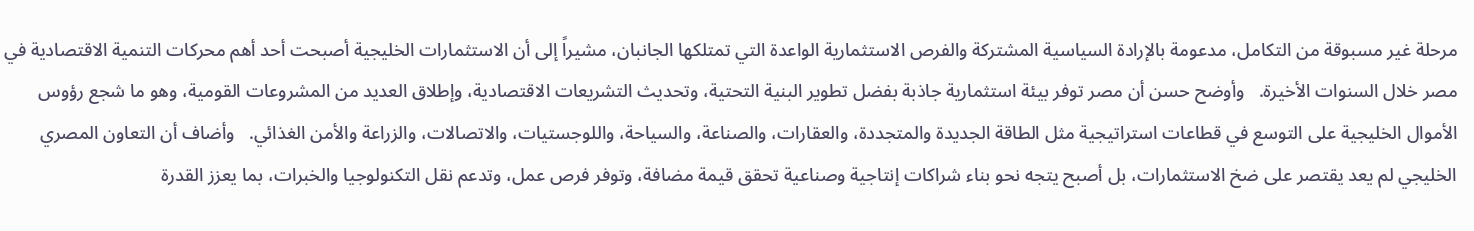مرحلة غير مسبوقة من التكامل، مدعومة بالإرادة السياسية المشتركة والفرص الاستثمارية الواعدة التي تمتلكها الجانبان، مشيراً إلى أن الاستثمارات الخليجية أصبحت أحد أهم محركات التنمية الاقتصادية في مصر خلال السنوات الأخيرة.   وأوضح حسن أن مصر توفر بيئة استثمارية جاذبة بفضل تطوير البنية التحتية، وتحديث التشريعات الاقتصادية، وإطلاق العديد من المشروعات القومية، وهو ما شجع رؤوس الأموال الخليجية على التوسع في قطاعات استراتيجية مثل الطاقة الجديدة والمتجددة، والعقارات، والصناعة، والسياحة، واللوجستيات، والاتصالات، والزراعة والأمن الغذائي.   وأضاف أن التعاون المصري الخليجي لم يعد يقتصر على ضخ الاستثمارات، بل أصبح يتجه نحو بناء شراكات إنتاجية وصناعية تحقق قيمة مضافة، وتوفر فرص عمل، وتدعم نقل التكنولوجيا والخبرات، بما يعزز القدرة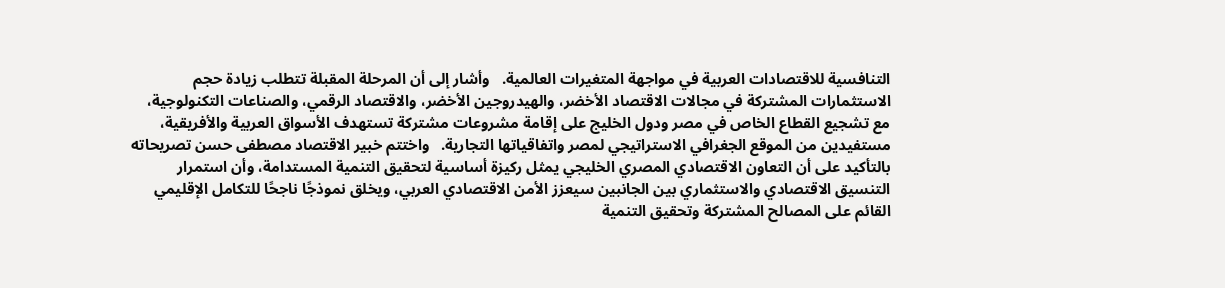التنافسية للاقتصادات العربية في مواجهة المتغيرات العالمية.   وأشار إلى أن المرحلة المقبلة تتطلب زيادة حجم الاستثمارات المشتركة في مجالات الاقتصاد الأخضر، والهيدروجين الأخضر، والاقتصاد الرقمي، والصناعات التكنولوجية، مع تشجيع القطاع الخاص في مصر ودول الخليج على إقامة مشروعات مشتركة تستهدف الأسواق العربية والأفريقية، مستفيدين من الموقع الجغرافي الاستراتيجي لمصر واتفاقياتها التجارية.   واختتم خبير الاقتصاد مصطفى حسن تصريحاته بالتأكيد على أن التعاون الاقتصادي المصري الخليجي يمثل ركيزة أساسية لتحقيق التنمية المستدامة، وأن استمرار التنسيق الاقتصادي والاستثماري بين الجانبين سيعزز الأمن الاقتصادي العربي، ويخلق نموذجًا ناجحًا للتكامل الإقليمي القائم على المصالح المشتركة وتحقيق التنمية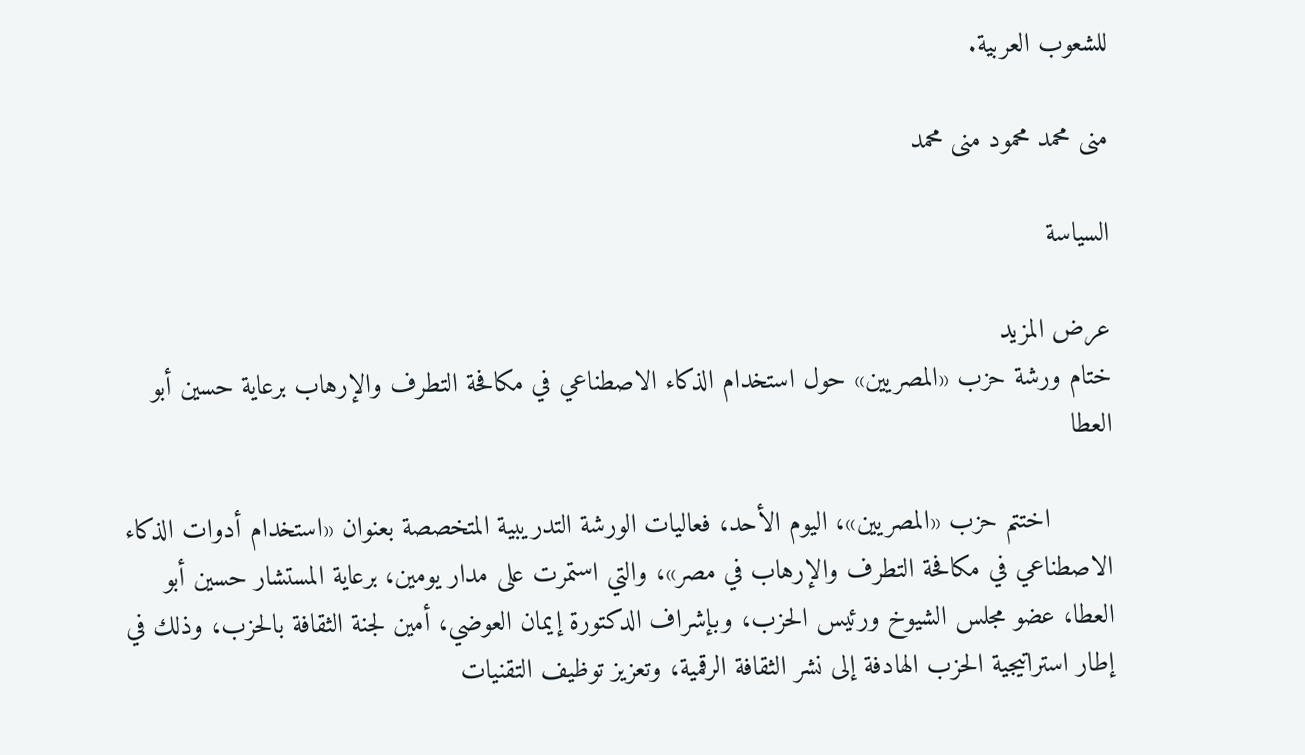للشعوب العربية.

منى محمد محمود منى محمد

السياسة

عرض المزيد
ختام ورشة حزب «المصريين» حول استخدام الذكاء الاصطناعي في مكافحة التطرف والإرهاب برعاية حسين أبو العطا

        اختتم حزب «المصريين»، اليوم الأحد، فعاليات الورشة التدريبية المتخصصة بعنوان «استخدام أدوات الذكاء الاصطناعي في مكافحة التطرف والإرهاب في مصر»، والتي استمرت على مدار يومين، برعاية المستشار حسين أبو العطا، عضو مجلس الشيوخ ورئيس الحزب، وبإشراف الدكتورة إيمان العوضي، أمين لجنة الثقافة بالحزب، وذلك في إطار استراتيجية الحزب الهادفة إلى نشر الثقافة الرقمية، وتعزيز توظيف التقنيات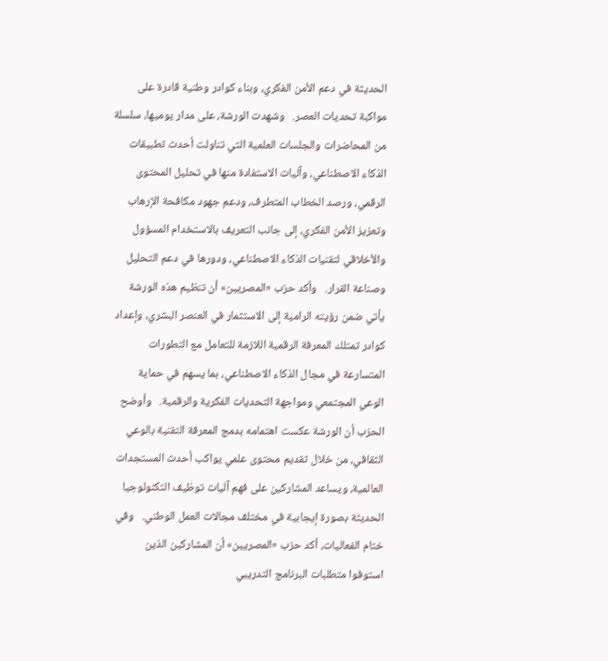الحديثة في دعم الأمن الفكري، وبناء كوادر وطنية قادرة على مواكبة تحديات العصر.   وشهدت الورشة، على مدار يوميها، سلسلة من المحاضرات والجلسات العلمية التي تناولت أحدث تطبيقات الذكاء الاصطناعي، وآليات الاستفادة منها في تحليل المحتوى الرقمي، ورصد الخطاب المتطرف، ودعم جهود مكافحة الإرهاب وتعزيز الأمن الفكري، إلى جانب التعريف بالاستخدام المسؤول والأخلاقي لتقنيات الذكاء الاصطناعي، ودورها في دعم التحليل وصناعة القرار.   وأكد حزب «المصريين» أن تنظيم هذه الورشة يأتي ضمن رؤيته الرامية إلى الاستثمار في العنصر البشري، وإعداد كوادر تمتلك المعرفة الرقمية اللازمة للتعامل مع التطورات المتسارعة في مجال الذكاء الاصطناعي، بما يسهم في حماية الوعي المجتمعي ومواجهة التحديات الفكرية والرقمية.   وأوضح الحزب أن الورشة عكست اهتمامه بدمج المعرفة التقنية بالوعي الثقافي، من خلال تقديم محتوى علمي يواكب أحدث المستجدات العالمية، ويساعد المشاركين على فهم آليات توظيف التكنولوجيا الحديثة بصورة إيجابية في مختلف مجالات العمل الوطني.   وفي ختام الفعاليات، أكد حزب «المصريين» أن المشاركين الذين استوفوا متطلبات البرنامج التدريبي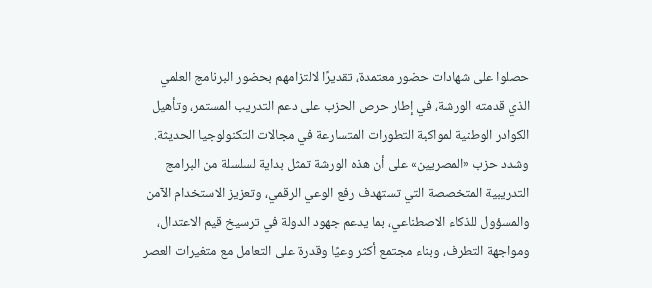حصلوا على شهادات حضور معتمدة، تقديرًا لالتزامهم بحضور البرنامج العلمي الذي قدمته الورشة، في إطار حرص الحزب على دعم التدريب المستمر، وتأهيل الكوادر الوطنية لمواكبة التطورات المتسارعة في مجالات التكنولوجيا الحديثة.   وشدد حزب «المصريين» على أن هذه الورشة تمثل بداية لسلسلة من البرامج التدريبية المتخصصة التي تستهدف رفع الوعي الرقمي، وتعزيز الاستخدام الآمن والمسؤول للذكاء الاصطناعي، بما يدعم جهود الدولة في ترسيخ قيم الاعتدال، ومواجهة التطرف، وبناء مجتمع أكثر وعيًا وقدرة على التعامل مع متغيرات العصر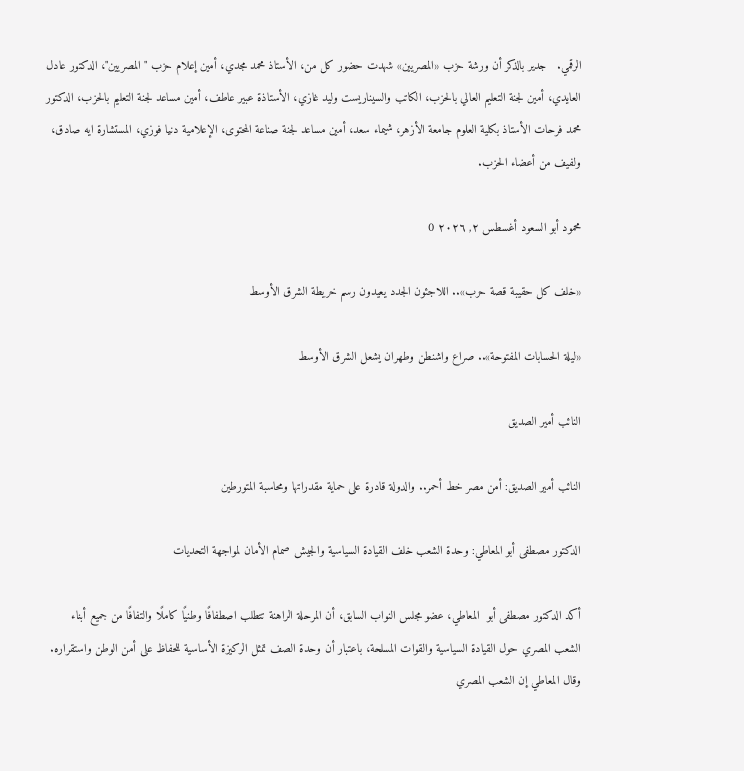الرقمي.   جدير بالذكر أن ورشة حزب «المصريين» شهدت حضور كل من، الأستاذ محمد مجدي، أمين إعلام حزب "المصريين"، الدكتور عادل العايدي، أمين لجنة التعليم العالي بالحزب، الكاتب والسيناريست وليد غازي، الأستاذة عبير عاطف، أمين مساعد لجنة التعليم بالحزب، الدكتور محمد فرحات الأستاذ بكلية العلوم جامعة الأزهر، شيماء سعد، أمين مساعد لجنة صناعة المحتوى، الإعلامية دنيا فوزي، المستشارة ايه صادق، ولفيف من أعضاء الحزب.

محمود أبو السعود أغسطس ٢, ٢٠٢٦ 0

«خلف كل حقيبة قصة حرب».. اللاجئون الجدد يعيدون رسم خريطة الشرق الأوسط

«ليلة الحسابات المفتوحة».. صراع واشنطن وطهران يشعل الشرق الأوسط

النائب أمير الصديق

النائب أمير الصديق: أمن مصر خط أحمر.. والدولة قادرة على حماية مقدراتها ومحاسبة المتورطين

الدكتور مصطفى أبو المعاطي: وحدة الشعب خلف القيادة السياسية والجيش صمام الأمان لمواجهة التحديات

أكد الدكتور مصطفى أبو  المعاطي، عضو مجلس النواب السابق، أن المرحلة الراهنة تتطلب اصطفافًا وطنيًا كاملًا والتفافًا من جميع أبناء الشعب المصري حول القيادة السياسية والقوات المسلحة، باعتبار أن وحدة الصف تمثل الركيزة الأساسية للحفاظ على أمن الوطن واستقراره. وقال المعاطي إن الشعب المصري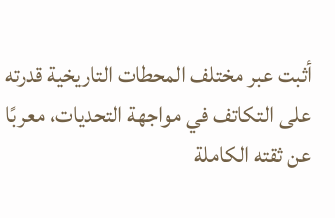أثبت عبر مختلف المحطات التاريخية قدرته على التكاتف في مواجهة التحديات، معربًا عن ثقته الكاملة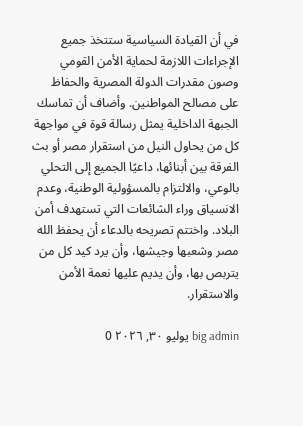في أن القيادة السياسية ستتخذ جميع الإجراءات اللازمة لحماية الأمن القومي وصون مقدرات الدولة المصرية والحفاظ على مصالح المواطنين. وأضاف أن تماسك الجبهة الداخلية يمثل رسالة قوة في مواجهة كل من يحاول النيل من استقرار مصر أو بث الفرقة بين أبنائها، داعيًا الجميع إلى التحلي بالوعي، والالتزام بالمسؤولية الوطنية، وعدم الانسياق وراء الشائعات التي تستهدف أمن البلاد. واختتم تصريحه بالدعاء أن يحفظ الله مصر وشعبها وجيشها، وأن يرد كيد كل من يتربص بها، وأن يديم عليها نعمة الأمن والاستقرار.

big admin يوليو ٣٠, ٢٠٢٦ 0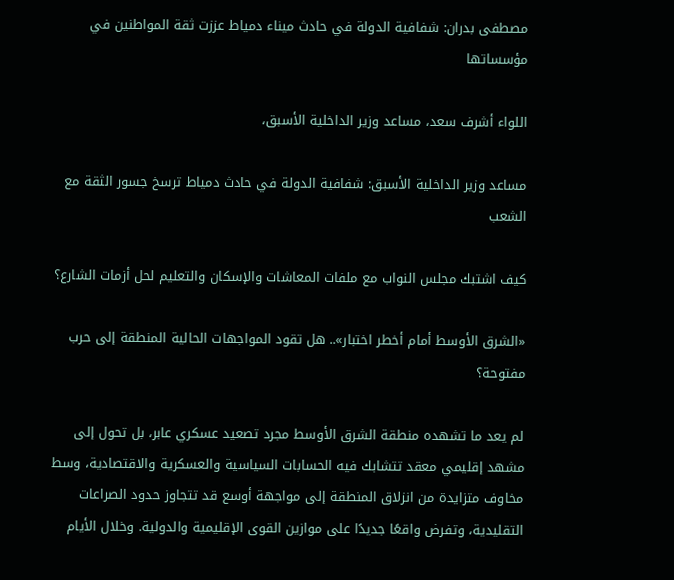مصطفى بدران: شفافية الدولة في حادث ميناء دمياط عززت ثقة المواطنين في مؤسساتها

اللواء أشرف سعد، مساعد وزير الداخلية الأسبق،

مساعد وزير الداخلية الأسبق: شفافية الدولة في حادث دمياط ترسخ جسور الثقة مع الشعب

كيف اشتبك مجلس النواب مع ملفات المعاشات والإسكان والتعليم لحل أزمات الشارع؟

«الشرق الأوسط أمام أخطر اختبار».. هل تقود المواجهات الحالية المنطقة إلى حرب مفتوحة؟

لم يعد ما تشهده منطقة الشرق الأوسط مجرد تصعيد عسكري عابر، بل تحول إلى مشهد إقليمي معقد تتشابك فيه الحسابات السياسية والعسكرية والاقتصادية، وسط مخاوف متزايدة من انزلاق المنطقة إلى مواجهة أوسع قد تتجاوز حدود الصراعات التقليدية، وتفرض واقعًا جديدًا على موازين القوى الإقليمية والدولية. وخلال الأيام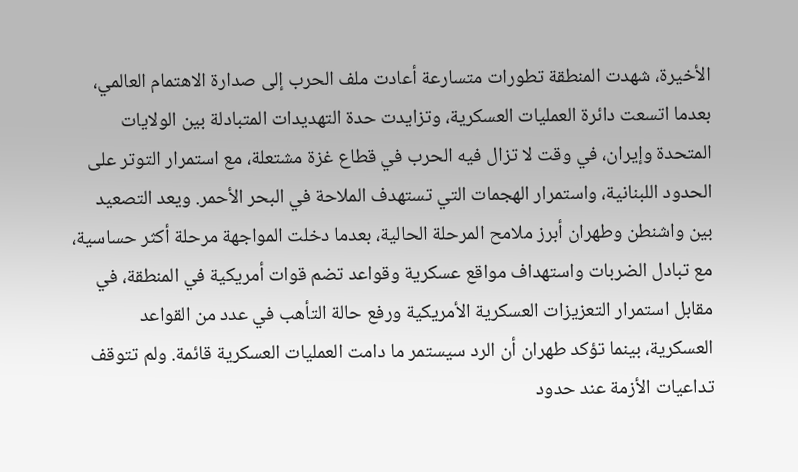الأخيرة، شهدت المنطقة تطورات متسارعة أعادت ملف الحرب إلى صدارة الاهتمام العالمي، بعدما اتسعت دائرة العمليات العسكرية، وتزايدت حدة التهديدات المتبادلة بين الولايات المتحدة وإيران، في وقت لا تزال فيه الحرب في قطاع غزة مشتعلة، مع استمرار التوتر على الحدود اللبنانية، واستمرار الهجمات التي تستهدف الملاحة في البحر الأحمر. ويعد التصعيد بين واشنطن وطهران أبرز ملامح المرحلة الحالية، بعدما دخلت المواجهة مرحلة أكثر حساسية، مع تبادل الضربات واستهداف مواقع عسكرية وقواعد تضم قوات أمريكية في المنطقة، في مقابل استمرار التعزيزات العسكرية الأمريكية ورفع حالة التأهب في عدد من القواعد العسكرية، بينما تؤكد طهران أن الرد سيستمر ما دامت العمليات العسكرية قائمة. ولم تتوقف تداعيات الأزمة عند حدود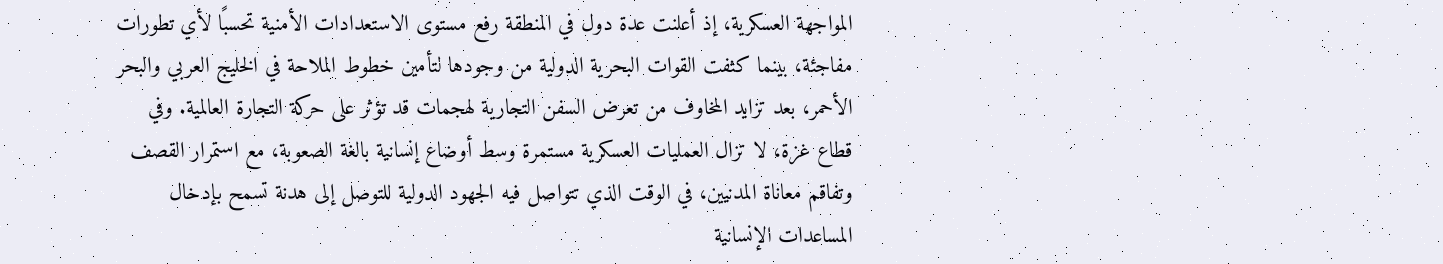المواجهة العسكرية، إذ أعلنت عدة دول في المنطقة رفع مستوى الاستعدادات الأمنية تحسبًا لأي تطورات مفاجئة، بينما كثفت القوات البحرية الدولية من وجودها لتأمين خطوط الملاحة في الخليج العربي والبحر الأحمر، بعد تزايد المخاوف من تعرض السفن التجارية لهجمات قد تؤثر على حركة التجارة العالمية. وفي قطاع غزة، لا تزال العمليات العسكرية مستمرة وسط أوضاع إنسانية بالغة الصعوبة، مع استمرار القصف وتفاقم معاناة المدنيين، في الوقت الذي تتواصل فيه الجهود الدولية للتوصل إلى هدنة تسمح بإدخال المساعدات الإنسانية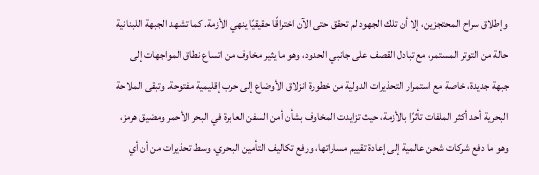وإطلاق سراح المحتجزين، إلا أن تلك الجهود لم تحقق حتى الآن اختراقًا حقيقيًا ينهي الأزمة. كما تشهد الجبهة اللبنانية حالة من التوتر المستمر، مع تبادل القصف على جانبي الحدود، وهو ما يثير مخاوف من اتساع نطاق المواجهات إلى جبهة جديدة، خاصة مع استمرار التحذيرات الدولية من خطورة انزلاق الأوضاع إلى حرب إقليمية مفتوحة. وتبقى الملاحة البحرية أحد أكثر الملفات تأثرًا بالأزمة، حيث تزايدت المخاوف بشأن أمن السفن العابرة في البحر الأحمر ومضيق هرمز، وهو ما دفع شركات شحن عالمية إلى إعادة تقييم مساراتها، ورفع تكاليف التأمين البحري، وسط تحذيرات من أن أي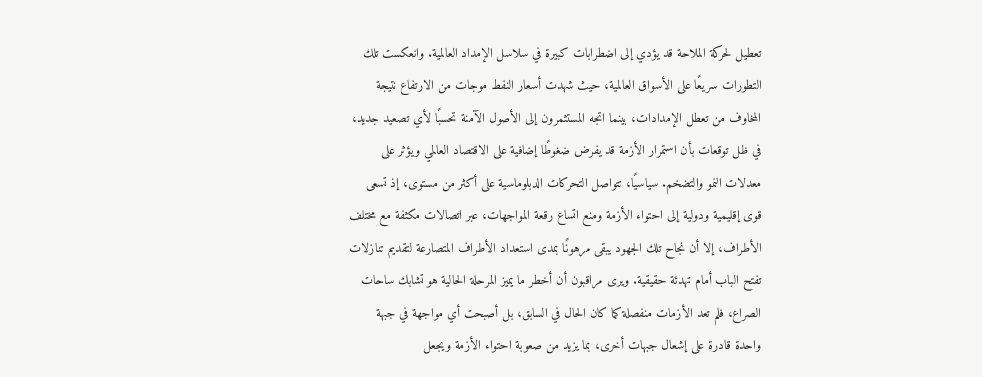تعطيل لحركة الملاحة قد يؤدي إلى اضطرابات كبيرة في سلاسل الإمداد العالمية. وانعكست تلك التطورات سريعًا على الأسواق العالمية، حيث شهدت أسعار النفط موجات من الارتفاع نتيجة المخاوف من تعطل الإمدادات، بينما اتجه المستثمرون إلى الأصول الآمنة تحسبًا لأي تصعيد جديد، في ظل توقعات بأن استمرار الأزمة قد يفرض ضغوطًا إضافية على الاقتصاد العالمي ويؤثر على معدلات النمو والتضخم. سياسيًا، تتواصل التحركات الدبلوماسية على أكثر من مستوى، إذ تسعى قوى إقليمية ودولية إلى احتواء الأزمة ومنع اتساع رقعة المواجهات، عبر اتصالات مكثفة مع مختلف الأطراف، إلا أن نجاح تلك الجهود يبقى مرهونًا بمدى استعداد الأطراف المتصارعة لتقديم تنازلات تفتح الباب أمام تهدئة حقيقية. ويرى مراقبون أن أخطر ما يميز المرحلة الحالية هو تشابك ساحات الصراع، فلم تعد الأزمات منفصلة كما كان الحال في السابق، بل أصبحت أي مواجهة في جبهة واحدة قادرة على إشعال جبهات أخرى، بما يزيد من صعوبة احتواء الأزمة ويجعل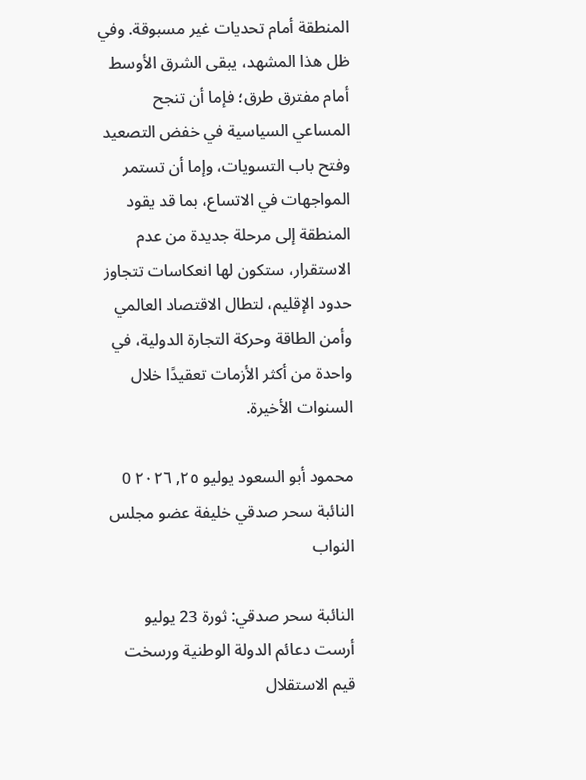المنطقة أمام تحديات غير مسبوقة. وفي ظل هذا المشهد، يبقى الشرق الأوسط أمام مفترق طرق؛ فإما أن تنجح المساعي السياسية في خفض التصعيد وفتح باب التسويات، وإما أن تستمر المواجهات في الاتساع، بما قد يقود المنطقة إلى مرحلة جديدة من عدم الاستقرار، ستكون لها انعكاسات تتجاوز حدود الإقليم، لتطال الاقتصاد العالمي وأمن الطاقة وحركة التجارة الدولية، في واحدة من أكثر الأزمات تعقيدًا خلال السنوات الأخيرة.

محمود أبو السعود يوليو ٢٥, ٢٠٢٦ 0
النائبة سحر صدقي خليفة عضو مجلس النواب

النائبة سحر صدقي: ثورة 23 يوليو أرست دعائم الدولة الوطنية ورسخت قيم الاستقلال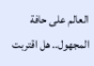العالم على حافة المجهول.. هل اقتربت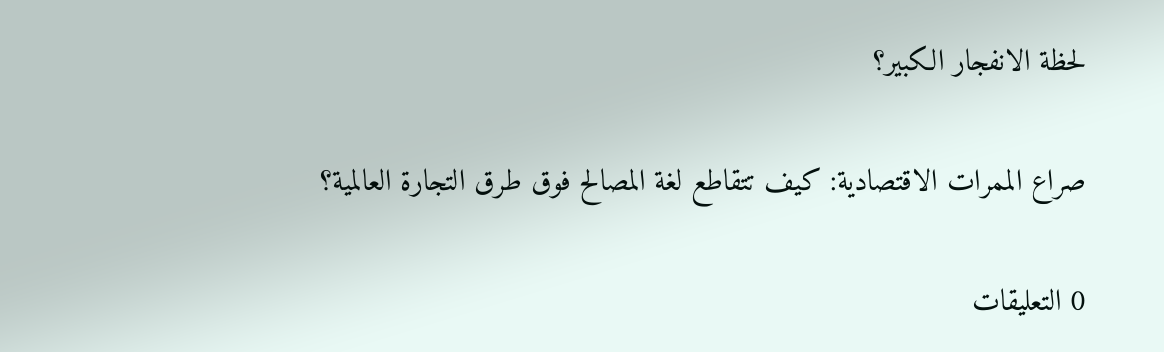لحظة الانفجار الكبير؟

صراع الممرات الاقتصادية: كيف تتقاطع لغة المصالح فوق طرق التجارة العالمية؟

0 التعليقات